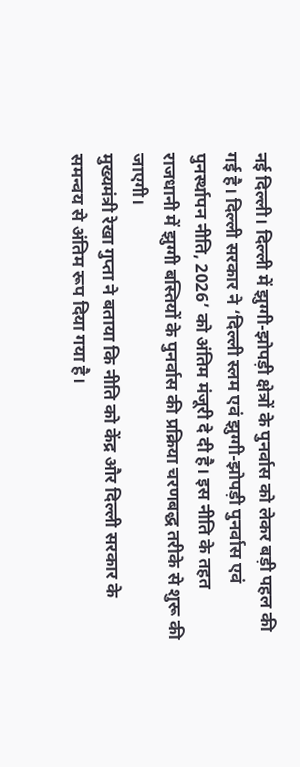नई दिल्ली। दिल्ली में झुग्गी-झोपड़ी क्षेत्रों के पुनर्वास को लेकर बड़ी पहल की गई है। दिल्ली सरकार ने ‘दिल्ली स्लम एवं झुग्गी-झोपड़ी पुनर्वास एवं पुनर्स्थापन नीति, 2026’ को अंतिम मंजूरी दे दी है। इस नीति के तहत राजधानी में झुग्गी बस्तियों के पुनर्वास की प्रक्रिया चरणबद्ध तरीके से शुरू की जाएगी।
मुख्यमंत्री रेखा गुप्ता ने बताया कि नीति को केंद्र और दिल्ली सरकार के समन्वय से अंतिम रूप दिया गया है।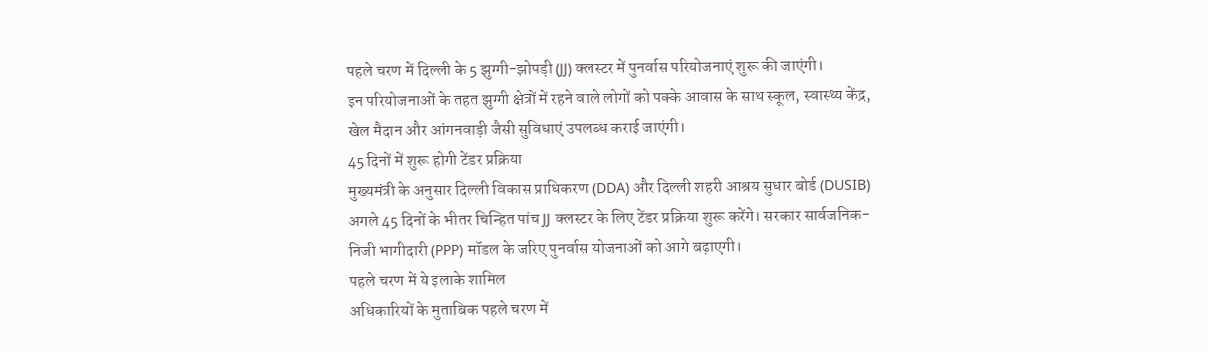पहले चरण में दिल्ली के 5 झुग्गी-झोपड़ी (JJ) क्लस्टर में पुनर्वास परियोजनाएं शुरू की जाएंगी।
इन परियोजनाओं के तहत झुग्गी क्षेत्रों में रहने वाले लोगों को पक्के आवास के साथ स्कूल, स्वास्थ्य केंद्र, खेल मैदान और आंगनवाड़ी जैसी सुविधाएं उपलब्ध कराई जाएंगी।
45 दिनों में शुरू होगी टेंडर प्रक्रिया
मुख्यमंत्री के अनुसार दिल्ली विकास प्राधिकरण (DDA) और दिल्ली शहरी आश्रय सुधार बोर्ड (DUSIB) अगले 45 दिनों के भीतर चिन्हित पांच JJ क्लस्टर के लिए टेंडर प्रक्रिया शुरू करेंगे। सरकार सार्वजनिक-निजी भागीदारी (PPP) मॉडल के जरिए पुनर्वास योजनाओं को आगे बढ़ाएगी।
पहले चरण में ये इलाके शामिल
अधिकारियों के मुताबिक पहले चरण में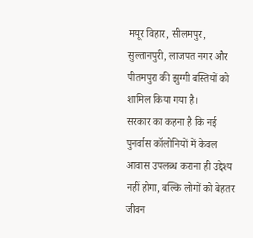मयूर विहार, सीलमपुर, सुल्तानपुरी, लाजपत नगर और पीतमपुरा की झुग्गी बस्तियों को शामिल किया गया है।
सरकार का कहना है कि नई पुनर्वास कॉलोनियों में केवल आवास उपलब्ध कराना ही उद्देश्य नहीं होगा, बल्कि लोगों को बेहतर जीवन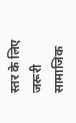स्तर के लिए जरूरी सामाजिक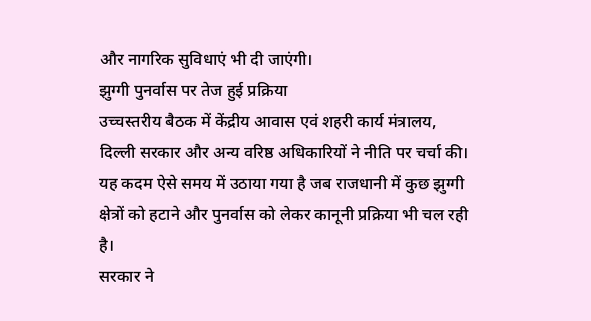और नागरिक सुविधाएं भी दी जाएंगी।
झुग्गी पुनर्वास पर तेज हुई प्रक्रिया
उच्चस्तरीय बैठक में केंद्रीय आवास एवं शहरी कार्य मंत्रालय, दिल्ली सरकार और अन्य वरिष्ठ अधिकारियों ने नीति पर चर्चा की। यह कदम ऐसे समय में उठाया गया है जब राजधानी में कुछ झुग्गी क्षेत्रों को हटाने और पुनर्वास को लेकर कानूनी प्रक्रिया भी चल रही है।
सरकार ने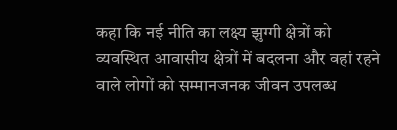कहा कि नई नीति का लक्ष्य झुग्गी क्षेत्रों को व्यवस्थित आवासीय क्षेत्रों में बदलना और वहां रहने वाले लोगों को सम्मानजनक जीवन उपलब्ध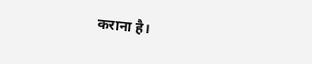कराना है।